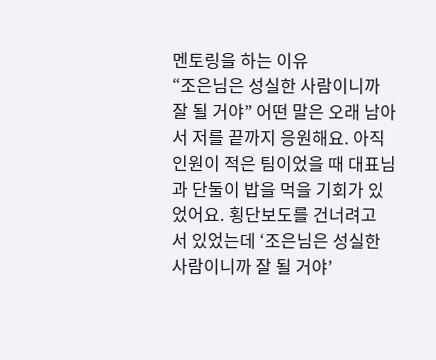멘토링을 하는 이유
“조은님은 성실한 사람이니까 잘 될 거야” 어떤 말은 오래 남아서 저를 끝까지 응원해요. 아직 인원이 적은 팀이었을 때 대표님과 단둘이 밥을 먹을 기회가 있었어요. 횡단보도를 건너려고 서 있었는데 ‘조은님은 성실한 사람이니까 잘 될 거야’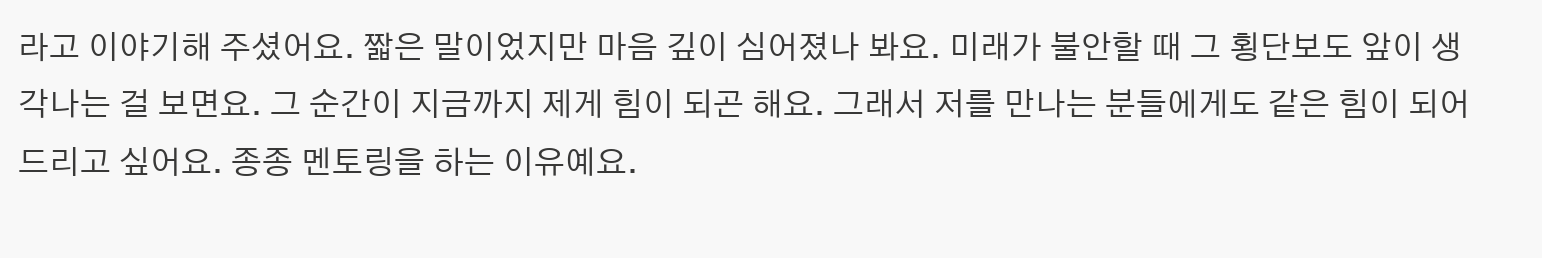라고 이야기해 주셨어요. 짧은 말이었지만 마음 깊이 심어졌나 봐요. 미래가 불안할 때 그 횡단보도 앞이 생각나는 걸 보면요. 그 순간이 지금까지 제게 힘이 되곤 해요. 그래서 저를 만나는 분들에게도 같은 힘이 되어드리고 싶어요. 종종 멘토링을 하는 이유예요.